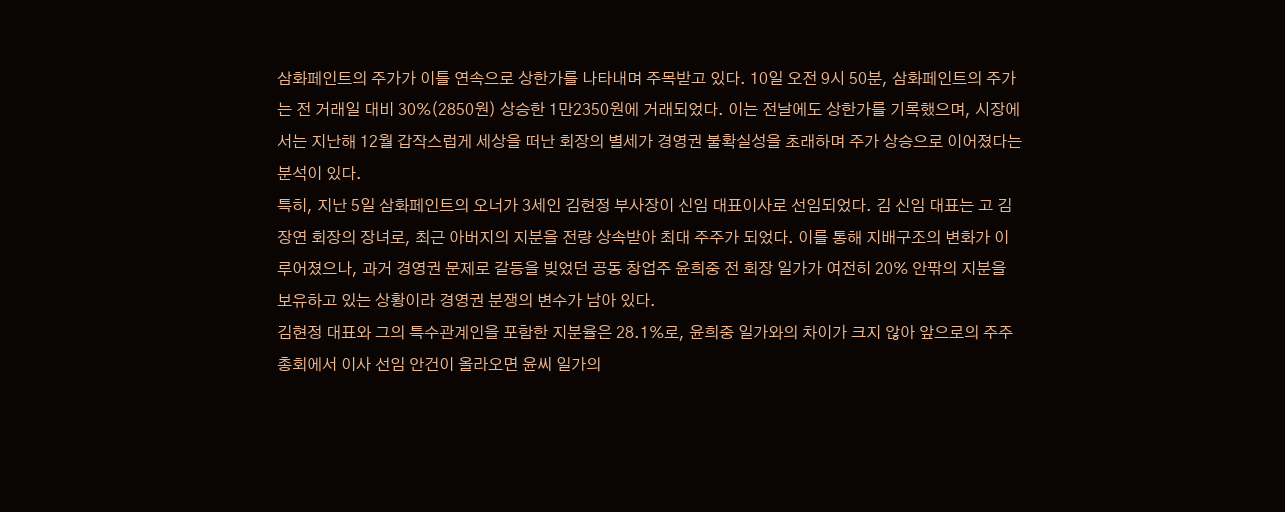삼화페인트의 주가가 이틀 연속으로 상한가를 나타내며 주목받고 있다. 10일 오전 9시 50분, 삼화페인트의 주가는 전 거래일 대비 30%(2850원) 상승한 1만2350원에 거래되었다. 이는 전날에도 상한가를 기록했으며, 시장에서는 지난해 12월 갑작스럽게 세상을 떠난 회장의 별세가 경영권 불확실성을 초래하며 주가 상승으로 이어졌다는 분석이 있다.
특히, 지난 5일 삼화페인트의 오너가 3세인 김현정 부사장이 신임 대표이사로 선임되었다. 김 신임 대표는 고 김장연 회장의 장녀로, 최근 아버지의 지분을 전량 상속받아 최대 주주가 되었다. 이를 통해 지배구조의 변화가 이루어졌으나, 과거 경영권 문제로 갈등을 빚었던 공동 창업주 윤희중 전 회장 일가가 여전히 20% 안팎의 지분을 보유하고 있는 상황이라 경영권 분쟁의 변수가 남아 있다.
김현정 대표와 그의 특수관계인을 포함한 지분율은 28.1%로, 윤희중 일가와의 차이가 크지 않아 앞으로의 주주총회에서 이사 선임 안건이 올라오면 윤씨 일가의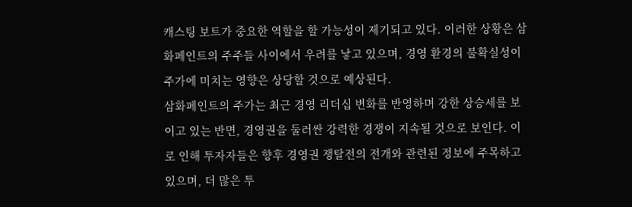캐스팅 보트가 중요한 역할을 할 가능성이 제기되고 있다. 이러한 상황은 삼화페인트의 주주들 사이에서 우려를 낳고 있으며, 경영 환경의 불확실성이 주가에 미치는 영향은 상당할 것으로 예상된다.
삼화페인트의 주가는 최근 경영 리더십 변화를 반영하며 강한 상승세를 보이고 있는 반면, 경영권을 둘러싼 강력한 경쟁이 지속될 것으로 보인다. 이로 인해 투자자들은 향후 경영권 쟁탈전의 전개와 관련된 정보에 주목하고 있으며, 더 많은 투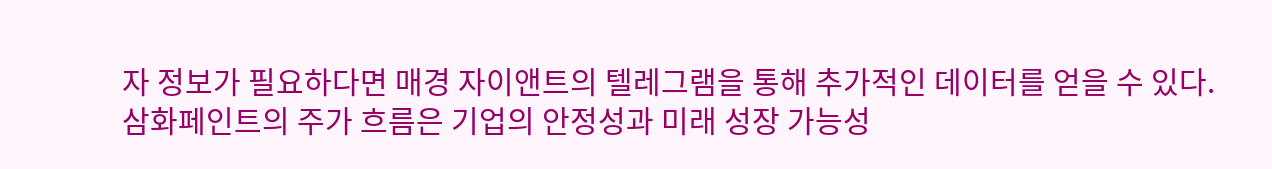자 정보가 필요하다면 매경 자이앤트의 텔레그램을 통해 추가적인 데이터를 얻을 수 있다.
삼화페인트의 주가 흐름은 기업의 안정성과 미래 성장 가능성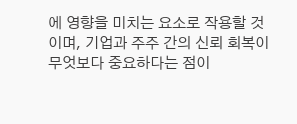에 영향을 미치는 요소로 작용할 것이며, 기업과 주주 간의 신뢰 회복이 무엇보다 중요하다는 점이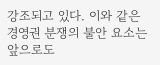강조되고 있다. 이와 같은 경영권 분쟁의 불안 요소는 앞으로도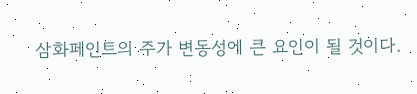삼화페인트의 주가 변동성에 큰 요인이 될 것이다.